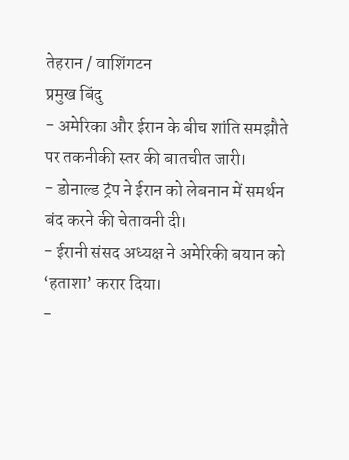तेहरान / वाशिंगटन
प्रमुख बिंदु
- अमेरिका और ईरान के बीच शांति समझौते पर तकनीकी स्तर की बातचीत जारी।
- डोनाल्ड ट्रंप ने ईरान को लेबनान में समर्थन बंद करने की चेतावनी दी।
- ईरानी संसद अध्यक्ष ने अमेरिकी बयान को ‘हताशा’ करार दिया।
-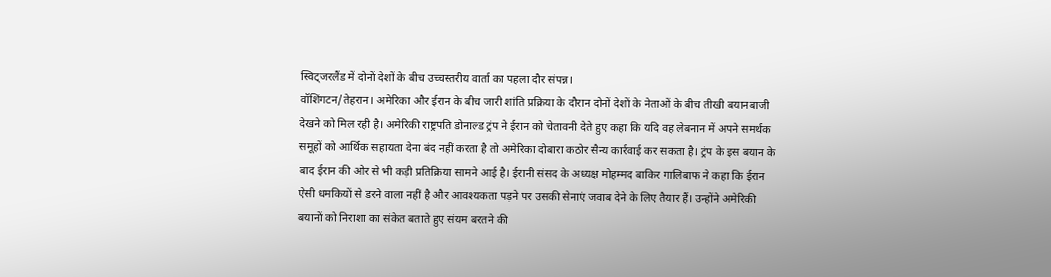स्विट्जरलैंड में दोनों देशों के बीच उच्चस्तरीय वार्ता का पहला दौर संपन्न।
वॉशिंगटन/तेहरान। अमेरिका और ईरान के बीच जारी शांति प्रक्रिया के दौरान दोनों देशों के नेताओं के बीच तीखी बयानबाजी देखने को मिल रही है। अमेरिकी राष्ट्रपति डोनाल्ड ट्रंप ने ईरान को चेतावनी देते हुए कहा कि यदि वह लेबनान में अपने समर्थक समूहों को आर्थिक सहायता देना बंद नहीं करता है तो अमेरिका दोबारा कठोर सैन्य कार्रवाई कर सकता है। ट्रंप के इस बयान के बाद ईरान की ओर से भी कड़ी प्रतिक्रिया सामने आई है। ईरानी संसद के अध्यक्ष मोहम्मद बाकिर गालिबाफ ने कहा कि ईरान ऐसी धमकियों से डरने वाला नहीं है और आवश्यकता पड़ने पर उसकी सेनाएं जवाब देने के लिए तैयार हैं। उन्होंने अमेरिकी बयानों को निराशा का संकेत बताते हुए संयम बरतने की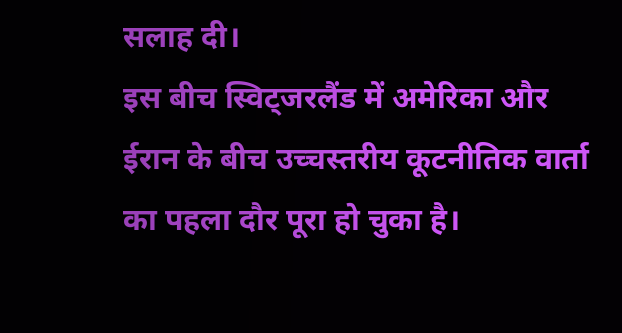सलाह दी।
इस बीच स्विट्जरलैंड में अमेरिका और ईरान के बीच उच्चस्तरीय कूटनीतिक वार्ता का पहला दौर पूरा हो चुका है।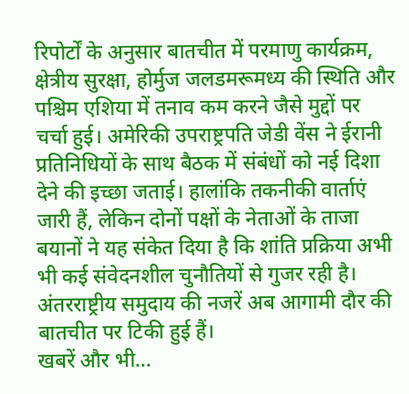रिपोर्टों के अनुसार बातचीत में परमाणु कार्यक्रम, क्षेत्रीय सुरक्षा, होर्मुज जलडमरूमध्य की स्थिति और पश्चिम एशिया में तनाव कम करने जैसे मुद्दों पर चर्चा हुई। अमेरिकी उपराष्ट्रपति जेडी वेंस ने ईरानी प्रतिनिधियों के साथ बैठक में संबंधों को नई दिशा देने की इच्छा जताई। हालांकि तकनीकी वार्ताएं जारी हैं, लेकिन दोनों पक्षों के नेताओं के ताजा बयानों ने यह संकेत दिया है कि शांति प्रक्रिया अभी भी कई संवेदनशील चुनौतियों से गुजर रही है। अंतरराष्ट्रीय समुदाय की नजरें अब आगामी दौर की बातचीत पर टिकी हुई हैं।
खबरें और भी…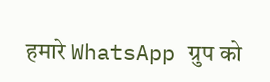हमारे WhatsApp ग्रुप को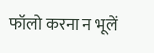फॉलो करना न भूलें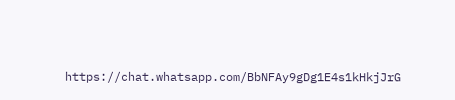https://chat.whatsapp.com/BbNFAy9gDg1E4s1kHkjJrG